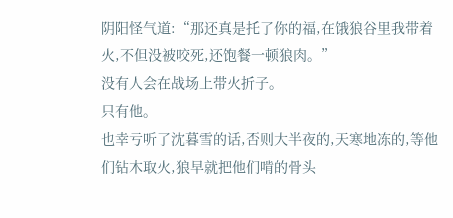阴阳怪气道:“那还真是托了你的福,在饿狼谷里我带着火,不但没被咬死,还饱餐一顿狼肉。”
没有人会在战场上带火折子。
只有他。
也幸亏听了沈暮雪的话,否则大半夜的,天寒地冻的,等他们钻木取火,狼早就把他们啃的骨头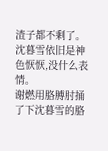渣子都不剩了。
沈暮雪依旧是神色恹恹,没什么表情。
谢燃用胳膊肘捅了下沈暮雪的胳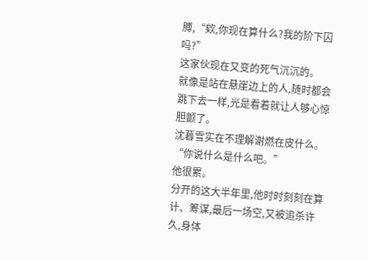膊,“欸,你现在算什么?我的阶下囚吗?”
这家伙现在又变的死气沉沉的。
就像是站在悬崖边上的人,随时都会跳下去一样,光是看着就让人够心惊胆颤了。
沈暮雪实在不理解谢燃在皮什么。
“你说什么是什么吧。”
他很累。
分开的这大半年里,他时时刻刻在算计、筹谋,最后一场空,又被追杀许久,身体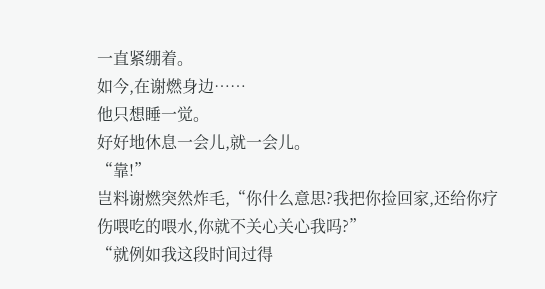一直紧绷着。
如今,在谢燃身边……
他只想睡一觉。
好好地休息一会儿,就一会儿。
“靠!”
岂料谢燃突然炸毛,“你什么意思?我把你捡回家,还给你疗伤喂吃的喂水,你就不关心关心我吗?”
“就例如我这段时间过得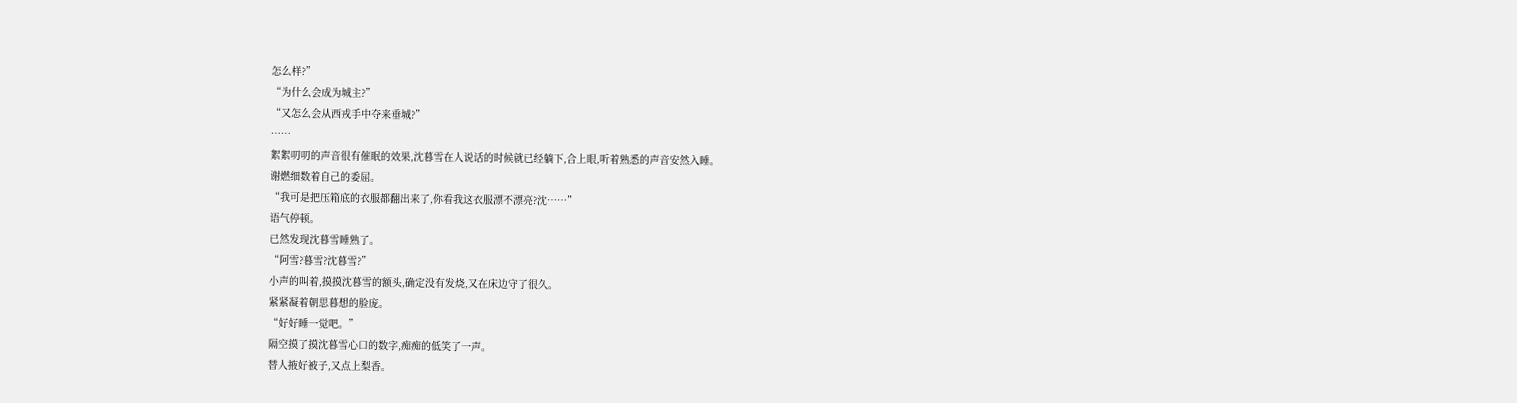怎么样?”
“为什么会成为城主?”
“又怎么会从西戎手中夺来垂城?”
……
絮絮叨叨的声音很有催眠的效果,沈暮雪在人说话的时候就已经躺下,合上眼,听着熟悉的声音安然入睡。
谢燃细数着自己的委屈。
“我可是把压箱底的衣服都翻出来了,你看我这衣服漂不漂亮?沈……”
语气停顿。
已然发现沈暮雪睡熟了。
“阿雪?暮雪?沈暮雪?”
小声的叫着,摸摸沈暮雪的额头,确定没有发烧,又在床边守了很久。
紧紧凝着朝思暮想的脸庞。
“好好睡一觉吧。”
隔空摸了摸沈暮雪心口的数字,痴痴的低笑了一声。
替人掖好被子,又点上梨香。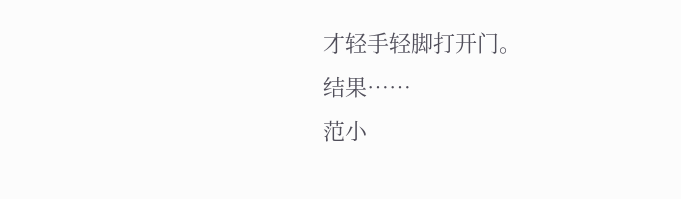才轻手轻脚打开门。
结果……
范小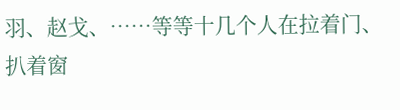羽、赵戈、……等等十几个人在拉着门、扒着窗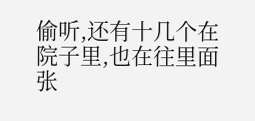偷听,还有十几个在院子里,也在往里面张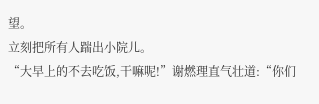望。
立刻把所有人踹出小院儿。
“大早上的不去吃饭,干嘛呢!”谢燃理直气壮道:“你们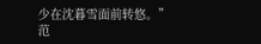少在沈暮雪面前转悠。”
范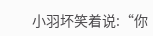小羽坏笑着说:“你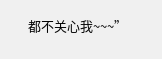都不关心我~~~”